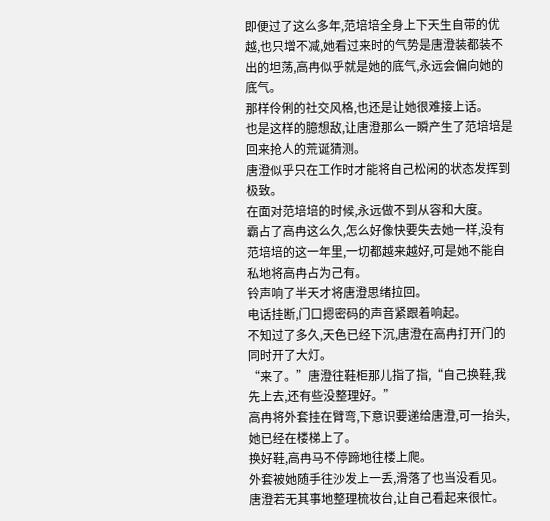即便过了这么多年,范培培全身上下天生自带的优越,也只增不减,她看过来时的气势是唐澄装都装不出的坦荡,高冉似乎就是她的底气,永远会偏向她的底气。
那样伶俐的社交风格,也还是让她很难接上话。
也是这样的臆想敌,让唐澄那么一瞬产生了范培培是回来抢人的荒诞猜测。
唐澄似乎只在工作时才能将自己松闲的状态发挥到极致。
在面对范培培的时候,永远做不到从容和大度。
霸占了高冉这么久,怎么好像快要失去她一样,没有范培培的这一年里,一切都越来越好,可是她不能自私地将高冉占为己有。
铃声响了半天才将唐澄思绪拉回。
电话挂断,门口摁密码的声音紧跟着响起。
不知过了多久,天色已经下沉,唐澄在高冉打开门的同时开了大灯。
“来了。”唐澄往鞋柜那儿指了指,“自己换鞋,我先上去,还有些没整理好。”
高冉将外套挂在臂弯,下意识要递给唐澄,可一抬头,她已经在楼梯上了。
换好鞋,高冉马不停蹄地往楼上爬。
外套被她随手往沙发上一丢,滑落了也当没看见。
唐澄若无其事地整理梳妆台,让自己看起来很忙。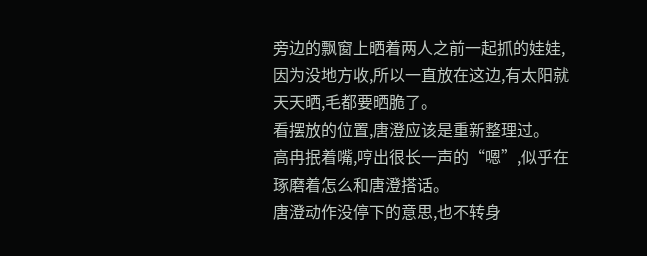旁边的飘窗上晒着两人之前一起抓的娃娃,因为没地方收,所以一直放在这边,有太阳就天天晒,毛都要晒脆了。
看摆放的位置,唐澄应该是重新整理过。
高冉抿着嘴,哼出很长一声的“嗯”,似乎在琢磨着怎么和唐澄搭话。
唐澄动作没停下的意思,也不转身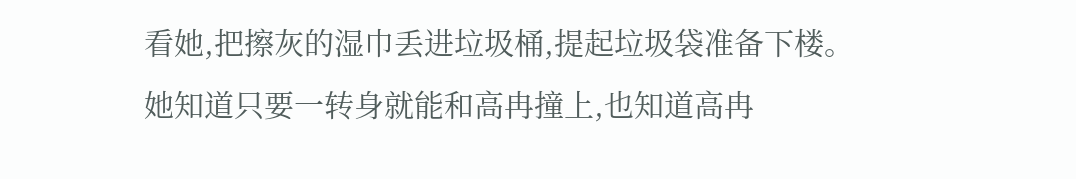看她,把擦灰的湿巾丢进垃圾桶,提起垃圾袋准备下楼。
她知道只要一转身就能和高冉撞上,也知道高冉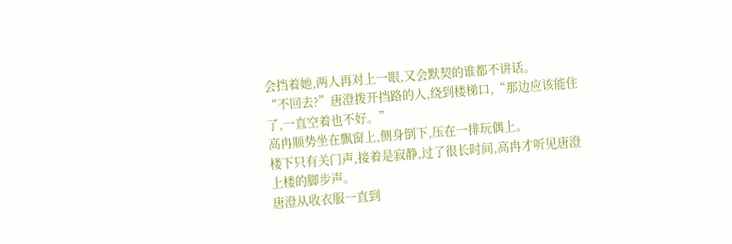会挡着她,两人再对上一眼,又会默契的谁都不讲话。
“不回去?”唐澄拨开挡路的人,绕到楼梯口,“那边应该能住了,一直空着也不好。”
高冉顺势坐在飘窗上,侧身倒下,压在一排玩偶上。
楼下只有关门声,接着是寂静,过了很长时间,高冉才听见唐澄上楼的脚步声。
唐澄从收衣服一直到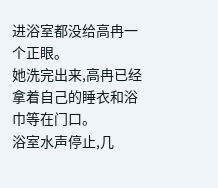进浴室都没给高冉一个正眼。
她洗完出来,高冉已经拿着自己的睡衣和浴巾等在门口。
浴室水声停止,几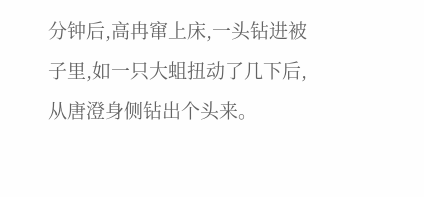分钟后,高冉窜上床,一头钻进被子里,如一只大蛆扭动了几下后,从唐澄身侧钻出个头来。